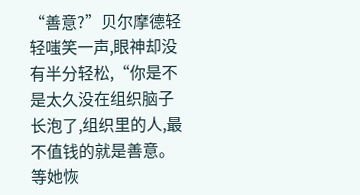“善意?”贝尔摩德轻轻嗤笑一声,眼神却没有半分轻松,“你是不是太久没在组织脑子长泡了,组织里的人,最不值钱的就是善意。
等她恢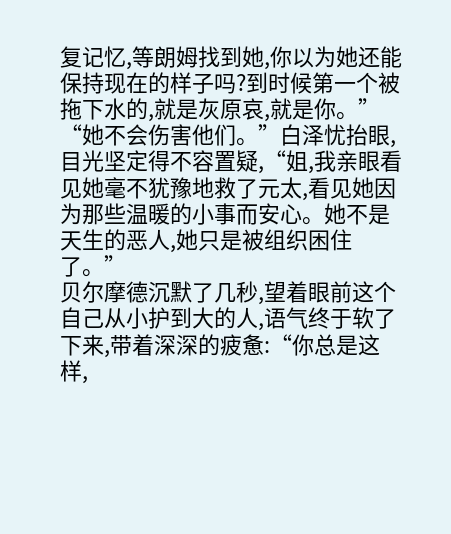复记忆,等朗姆找到她,你以为她还能保持现在的样子吗?到时候第一个被拖下水的,就是灰原哀,就是你。”
“她不会伤害他们。”白泽忧抬眼,目光坚定得不容置疑,“姐,我亲眼看见她毫不犹豫地救了元太,看见她因为那些温暖的小事而安心。她不是天生的恶人,她只是被组织困住了。”
贝尔摩德沉默了几秒,望着眼前这个自己从小护到大的人,语气终于软了下来,带着深深的疲惫:“你总是这样,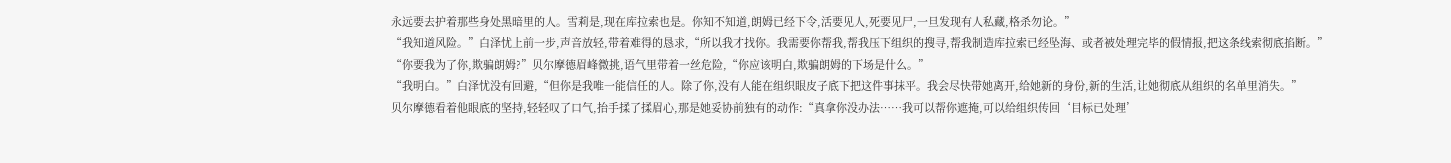永远要去护着那些身处黑暗里的人。雪莉是,现在库拉索也是。你知不知道,朗姆已经下令,活要见人,死要见尸,一旦发现有人私藏,格杀勿论。”
“我知道风险。”白泽忧上前一步,声音放轻,带着难得的恳求,“所以我才找你。我需要你帮我,帮我压下组织的搜寻,帮我制造库拉索已经坠海、或者被处理完毕的假情报,把这条线索彻底掐断。”
“你要我为了你,欺骗朗姆?”贝尔摩德眉峰微挑,语气里带着一丝危险,“你应该明白,欺骗朗姆的下场是什么。”
“我明白。”白泽忧没有回避,“但你是我唯一能信任的人。除了你,没有人能在组织眼皮子底下把这件事抹平。我会尽快带她离开,给她新的身份,新的生活,让她彻底从组织的名单里消失。”
贝尔摩德看着他眼底的坚持,轻轻叹了口气,抬手揉了揉眉心,那是她妥协前独有的动作:“真拿你没办法……我可以帮你遮掩,可以给组织传回‘目标已处理’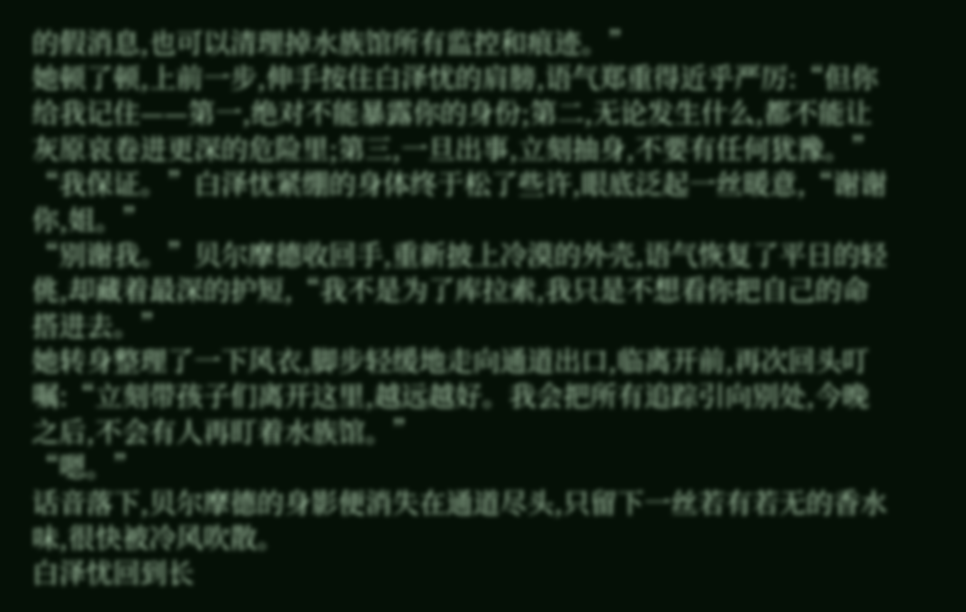的假消息,也可以清理掉水族馆所有监控和痕迹。”
她顿了顿,上前一步,伸手按住白泽忧的肩膀,语气郑重得近乎严厉:“但你给我记住——第一,绝对不能暴露你的身份;第二,无论发生什么,都不能让灰原哀卷进更深的危险里;第三,一旦出事,立刻抽身,不要有任何犹豫。”
“我保证。”白泽忧紧绷的身体终于松了些许,眼底泛起一丝暖意,“谢谢你,姐。”
“别谢我。”贝尔摩德收回手,重新披上冷漠的外壳,语气恢复了平日的轻佻,却藏着最深的护短,“我不是为了库拉索,我只是不想看你把自己的命搭进去。”
她转身整理了一下风衣,脚步轻缓地走向通道出口,临离开前,再次回头叮嘱:“立刻带孩子们离开这里,越远越好。我会把所有追踪引向别处,今晚之后,不会有人再盯着水族馆。”
“嗯。”
话音落下,贝尔摩德的身影便消失在通道尽头,只留下一丝若有若无的香水味,很快被冷风吹散。
白泽忧回到长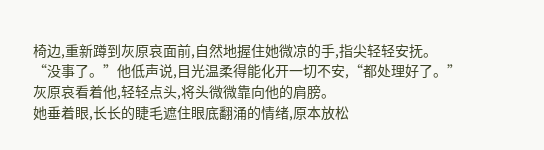椅边,重新蹲到灰原哀面前,自然地握住她微凉的手,指尖轻轻安抚。
“没事了。”他低声说,目光温柔得能化开一切不安,“都处理好了。”
灰原哀看着他,轻轻点头,将头微微靠向他的肩膀。
她垂着眼,长长的睫毛遮住眼底翻涌的情绪,原本放松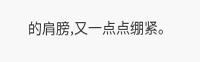的肩膀,又一点点绷紧。